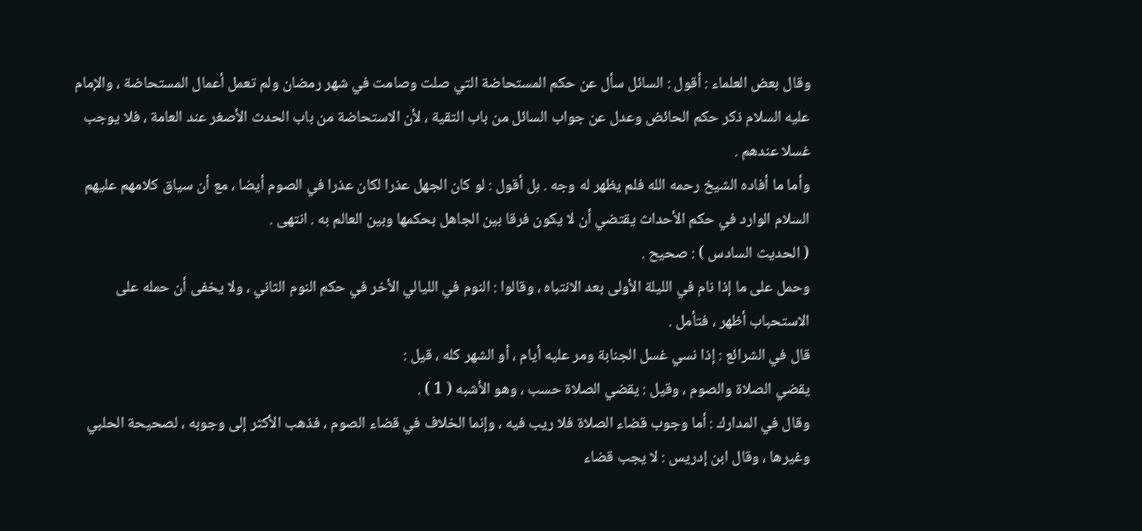وقال بعض العلماء : أقول : السائل سأل عن حكم المستحاضة التي صلت وصامت في شهر رمضان ولم تعمل أعمال المستحاضة ، والإمام عليه السلام ذكر حكم الحائض وعدل عن جواب السائل من باب التقية ، لأن الاستحاضة من باب الحدث الأصغر عند العامة ، فلا يوجب غسلا عندهم .
وأما ما أفاده الشيخ رحمه الله فلم يظهر له وجه . بل أقول : لو كان الجهل عذرا لكان عذرا في الصوم أيضا ، مع أن سياق كلامهم عليهم السلام الوارد في حكم الأحداث يقتضي أن لا يكون فرقا بين الجاهل بحكمها وبين العالم به . انتهى .
( الحديث السادس ) : صحيح .
وحمل على ما إذا نام في الليلة الأولى بعد الانتباه ، وقالوا : النوم في الليالي الأخر في حكم النوم الثاني ، ولا يخفى أن حمله على الاستحباب أظهر ، فتأمل .
قال في الشرائع : إذا نسي غسل الجنابة ومر عليه أيام ، أو الشهر كله ، قيل :
يقضي الصلاة والصوم ، وقيل : يقضي الصلاة حسب ، وهو الأشبه ( 1 ) .
وقال في المدارك : أما وجوب قضاء الصلاة فلا ريب فيه ، وإنما الخلاف في قضاء الصوم ، فذهب الأكثر إلى وجوبه ، لصحيحة الحلبي وغيرها ، وقال ابن إدريس : لا يجب قضاء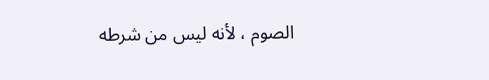الصوم ، لأنه ليس من شرطه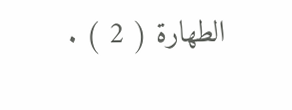الطهارة ( 2 ) .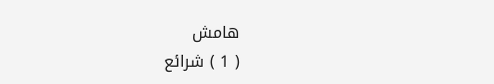هامش
( 1 ) شرائع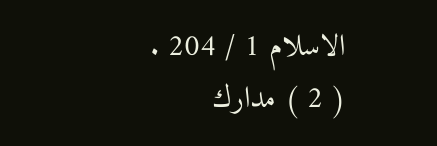الاسلام 1 / 204 .
( 2 ) مدارك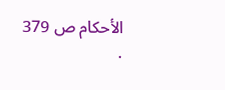الأحكام ص 379 .